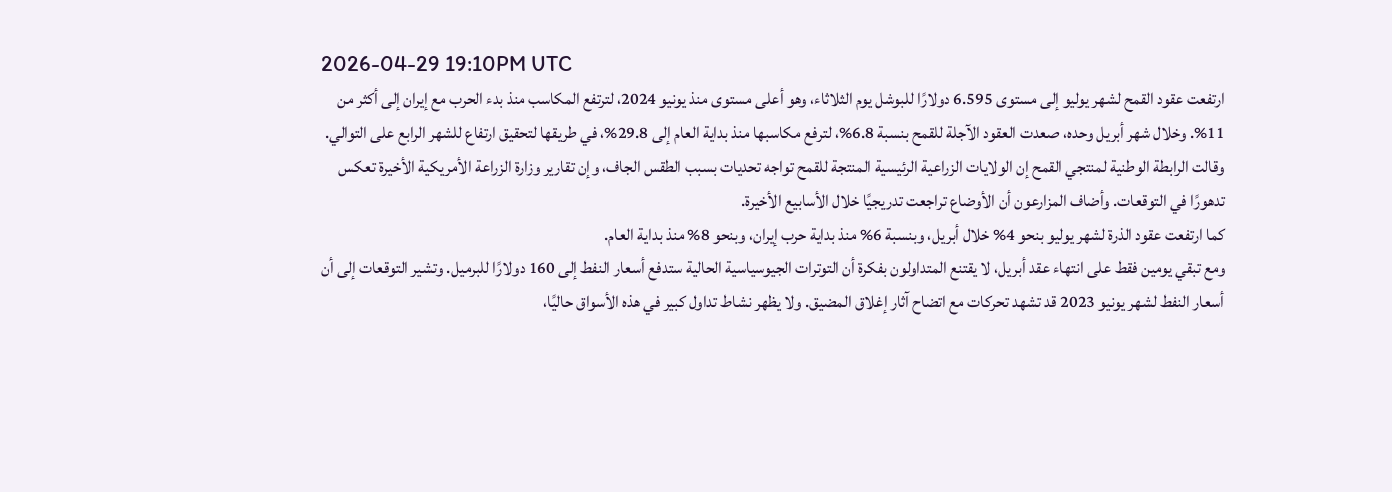2026-04-29 19:10PM UTC
ارتفعت عقود القمح لشهر يوليو إلى مستوى 6.595 دولارًا للبوشل يوم الثلاثاء، وهو أعلى مستوى منذ يونيو 2024، لترتفع المكاسب منذ بدء الحرب مع إيران إلى أكثر من 11%. وخلال شهر أبريل وحده، صعدت العقود الآجلة للقمح بنسبة 6.8%، لترفع مكاسبها منذ بداية العام إلى 29.8%، في طريقها لتحقيق ارتفاع للشهر الرابع على التوالي.
وقالت الرابطة الوطنية لمنتجي القمح إن الولايات الزراعية الرئيسية المنتجة للقمح تواجه تحديات بسبب الطقس الجاف، وإن تقارير وزارة الزراعة الأمريكية الأخيرة تعكس تدهورًا في التوقعات. وأضاف المزارعون أن الأوضاع تراجعت تدريجيًا خلال الأسابيع الأخيرة.
كما ارتفعت عقود الذرة لشهر يوليو بنحو 4% خلال أبريل، وبنسبة 6% منذ بداية حرب إيران، وبنحو 8% منذ بداية العام.
ومع تبقي يومين فقط على انتهاء عقد أبريل، لا يقتنع المتداولون بفكرة أن التوترات الجيوسياسية الحالية ستدفع أسعار النفط إلى 160 دولارًا للبرميل. وتشير التوقعات إلى أن أسعار النفط لشهر يونيو 2023 قد تشهد تحركات مع اتضاح آثار إغلاق المضيق. ولا يظهر نشاط تداول كبير في هذه الأسواق حاليًا،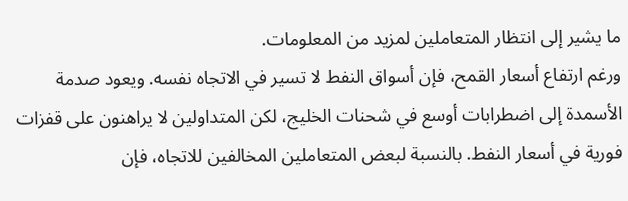ما يشير إلى انتظار المتعاملين لمزيد من المعلومات.
ورغم ارتفاع أسعار القمح، فإن أسواق النفط لا تسير في الاتجاه نفسه. ويعود صدمة الأسمدة إلى اضطرابات أوسع في شحنات الخليج، لكن المتداولين لا يراهنون على قفزات فورية في أسعار النفط. بالنسبة لبعض المتعاملين المخالفين للاتجاه، فإن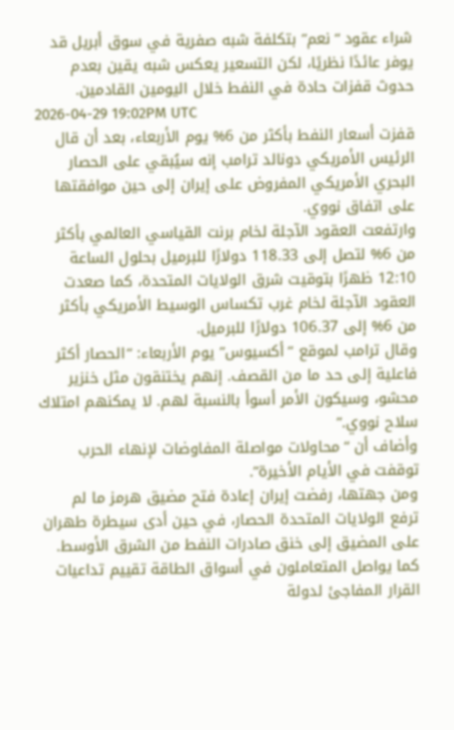شراء عقود “نعم” بتكلفة شبه صفرية في سوق أبريل قد يوفر عائدًا نظريًا، لكن التسعير يعكس شبه يقين بعدم حدوث قفزات حادة في النفط خلال اليومين القادمين.
2026-04-29 19:02PM UTC
قفزت أسعار النفط بأكثر من 6% يوم الأربعاء، بعد أن قال الرئيس الأمريكي دونالد ترامب إنه سيُبقي على الحصار البحري الأمريكي المفروض على إيران إلى حين موافقتها على اتفاق نووي.
وارتفعت العقود الآجلة لخام برنت القياسي العالمي بأكثر من 6% لتصل إلى 118.33 دولارًا للبرميل بحلول الساعة 12:10 ظهرًا بتوقيت شرق الولايات المتحدة، كما صعدت العقود الآجلة لخام غرب تكساس الوسيط الأمريكي بأكثر من 6% إلى 106.37 دولارًا للبرميل.
وقال ترامب لموقع “أكسيوس” يوم الأربعاء: “الحصار أكثر فاعلية إلى حد ما من القصف. إنهم يختنقون مثل خنزير محشو، وسيكون الأمر أسوأ بالنسبة لهم. لا يمكنهم امتلاك سلاح نووي.”
وأضاف أن “محاولات مواصلة المفاوضات لإنهاء الحرب توقفت في الأيام الأخيرة”.
ومن جهتها، رفضت إيران إعادة فتح مضيق هرمز ما لم ترفع الولايات المتحدة الحصار، في حين أدى سيطرة طهران على المضيق إلى خنق صادرات النفط من الشرق الأوسط.
كما يواصل المتعاملون في أسواق الطاقة تقييم تداعيات القرار المفاجئ لدولة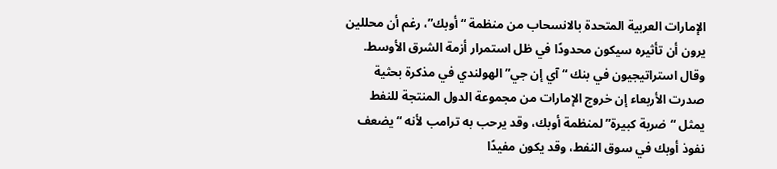الإمارات العربية المتحدة بالانسحاب من منظمة “أوبك”، رغم أن محللين يرون أن تأثيره سيكون محدودًا في ظل استمرار أزمة الشرق الأوسط.
وقال استراتيجيون في بنك “آي إن جي” الهولندي في مذكرة بحثية صدرت الأربعاء إن خروج الإمارات من مجموعة الدول المنتجة للنفط يمثل “ضربة كبيرة” لمنظمة أوبك، وقد يرحب به ترامب لأنه “يضعف نفوذ أوبك في سوق النفط، وقد يكون مفيدًا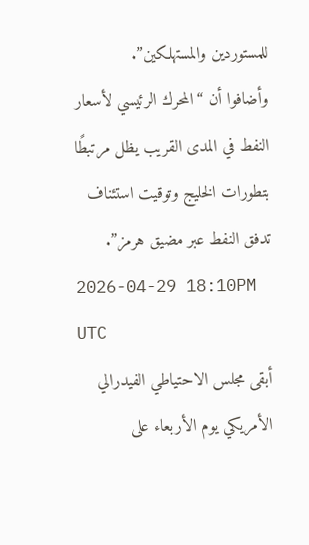للمستوردين والمستهلكين”.
وأضافوا أن “المحرك الرئيسي لأسعار النفط في المدى القريب يظل مرتبطًا بتطورات الخليج وتوقيت استئناف تدفق النفط عبر مضيق هرمز”.
2026-04-29 18:10PM UTC
أبقى مجلس الاحتياطي الفيدرالي الأمريكي يوم الأربعاء على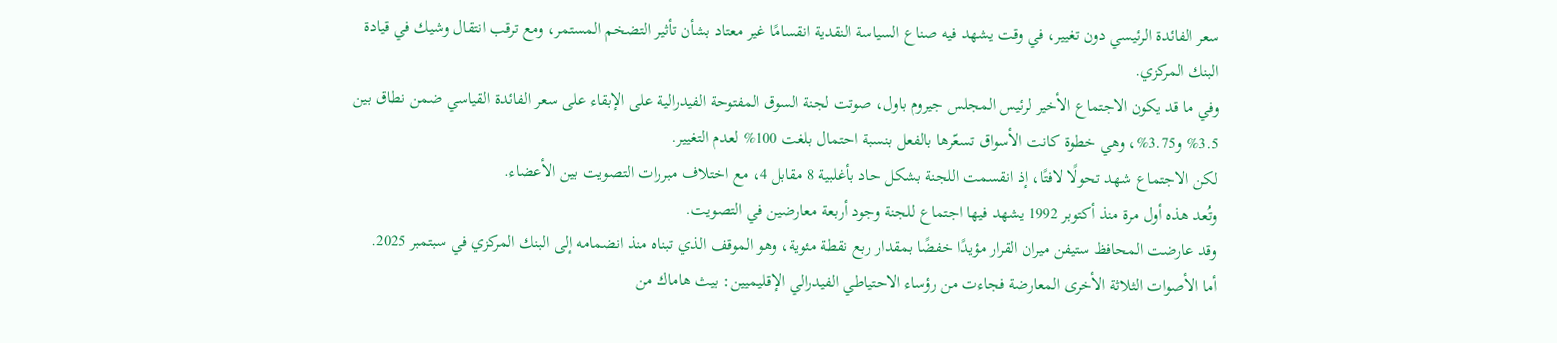سعر الفائدة الرئيسي دون تغيير، في وقت يشهد فيه صناع السياسة النقدية انقسامًا غير معتاد بشأن تأثير التضخم المستمر، ومع ترقب انتقال وشيك في قيادة البنك المركزي.
وفي ما قد يكون الاجتماع الأخير لرئيس المجلس جيروم باول، صوتت لجنة السوق المفتوحة الفيدرالية على الإبقاء على سعر الفائدة القياسي ضمن نطاق بين 3.5% و3.75%، وهي خطوة كانت الأسواق تسعّرها بالفعل بنسبة احتمال بلغت 100% لعدم التغيير.
لكن الاجتماع شهد تحولًا لافتًا، إذ انقسمت اللجنة بشكل حاد بأغلبية 8 مقابل 4، مع اختلاف مبررات التصويت بين الأعضاء.
وتُعد هذه أول مرة منذ أكتوبر 1992 يشهد فيها اجتماع للجنة وجود أربعة معارضين في التصويت.
وقد عارضت المحافظ ستيفن ميران القرار مؤيدًا خفضًا بمقدار ربع نقطة مئوية، وهو الموقف الذي تبناه منذ انضمامه إلى البنك المركزي في سبتمبر 2025.
أما الأصوات الثلاثة الأخرى المعارضة فجاءت من رؤساء الاحتياطي الفيدرالي الإقليميين: بيث هاماك من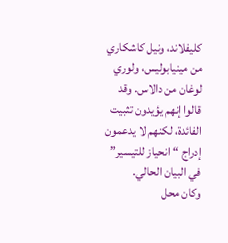كليفلاند، ونيل كاشكاري من مينيابوليس، ولوري لوغان من دالاس. وقد قالوا إنهم يؤيدون تثبيت الفائدة، لكنهم لا يدعمون إدراج “انحياز للتيسير” في البيان الحالي.
وكان محل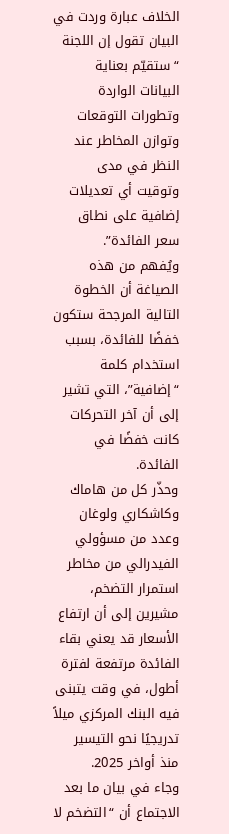الخلاف عبارة وردت في البيان تقول إن اللجنة “ستقيّم بعناية البيانات الواردة وتطورات التوقعات وتوازن المخاطر عند النظر في مدى وتوقيت أي تعديلات إضافية على نطاق سعر الفائدة”.
ويُفهم من هذه الصياغة أن الخطوة التالية المرجحة ستكون خفضًا للفائدة، بسبب استخدام كلمة “إضافية”، التي تشير إلى أن آخر التحركات كانت خفضًا في الفائدة.
وحذّر كل من هاماك وكاشكاري ولوغان وعدد من مسؤولي الفيدرالي من مخاطر استمرار التضخم، مشيرين إلى أن ارتفاع الأسعار قد يعني بقاء الفائدة مرتفعة لفترة أطول، في وقت يتبنى فيه البنك المركزي ميلاً تدريجيًا نحو التيسير منذ أواخر 2025.
وجاء في بيان ما بعد الاجتماع أن “التضخم لا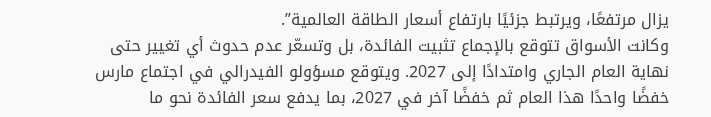يزال مرتفعًا، ويرتبط جزئيًا بارتفاع أسعار الطاقة العالمية”.
وكانت الأسواق تتوقع بالإجماع تثبيت الفائدة، بل وتسعّر عدم حدوث أي تغيير حتى نهاية العام الجاري وامتدادًا إلى 2027. ويتوقع مسؤولو الفيدرالي في اجتماع مارس خفضًا واحدًا هذا العام ثم خفضًا آخر في 2027، بما يدفع سعر الفائدة نحو ما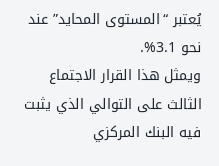يُعتبر “المستوى المحايد” عند نحو 3.1%.
ويمثل هذا القرار الاجتماع الثالث على التوالي الذي يثبت فيه البنك المركزي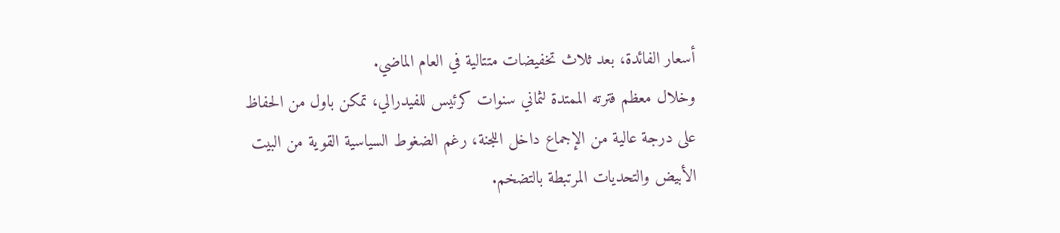أسعار الفائدة، بعد ثلاث تخفيضات متتالية في العام الماضي.
وخلال معظم فترته الممتدة لثماني سنوات كرئيس للفيدرالي، تمكن باول من الحفاظ على درجة عالية من الإجماع داخل اللجنة، رغم الضغوط السياسية القوية من البيت الأبيض والتحديات المرتبطة بالتضخم.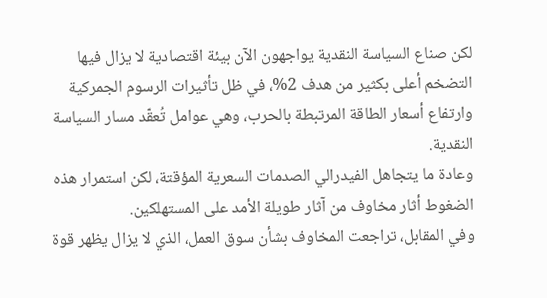لكن صناع السياسة النقدية يواجهون الآن بيئة اقتصادية لا يزال فيها التضخم أعلى بكثير من هدف 2%، في ظل تأثيرات الرسوم الجمركية وارتفاع أسعار الطاقة المرتبطة بالحرب، وهي عوامل تُعقّد مسار السياسة النقدية.
وعادة ما يتجاهل الفيدرالي الصدمات السعرية المؤقتة، لكن استمرار هذه الضغوط أثار مخاوف من آثار طويلة الأمد على المستهلكين.
وفي المقابل، تراجعت المخاوف بشأن سوق العمل، الذي لا يزال يظهر قوة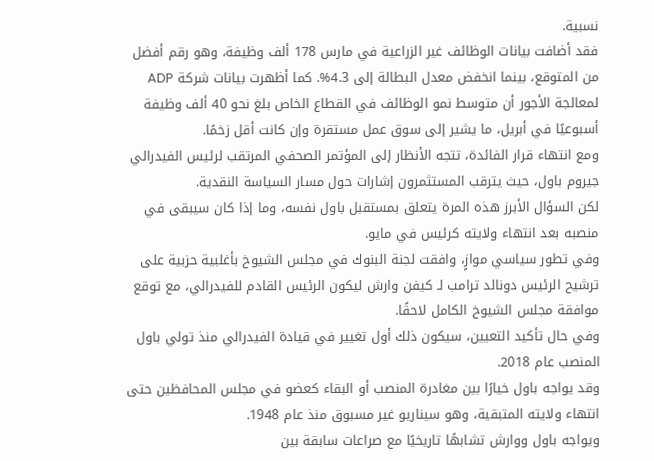نسبية.
فقد أضافت بيانات الوظائف غير الزراعية في مارس 178 ألف وظيفة، وهو رقم أفضل من المتوقع، بينما انخفض معدل البطالة إلى 4.3%. كما أظهرت بيانات شركة ADP لمعالجة الأجور أن متوسط نمو الوظائف في القطاع الخاص بلغ نحو 40 ألف وظيفة أسبوعيًا في أبريل، ما يشير إلى سوق عمل مستقرة وإن كانت أقل زخمًا.
ومع انتهاء قرار الفائدة، تتجه الأنظار إلى المؤتمر الصحفي المرتقب لرئيس الفيدرالي جيروم باول، حيث يترقب المستثمرون إشارات حول مسار السياسة النقدية.
لكن السؤال الأبرز هذه المرة يتعلق بمستقبل باول نفسه، وما إذا كان سيبقى في منصبه بعد انتهاء ولايته كرئيس في مايو.
وفي تطور سياسي موازٍ، وافقت لجنة البنوك في مجلس الشيوخ بأغلبية حزبية على ترشيح الرئيس دونالد ترامب لـ كيفن وارش ليكون الرئيس القادم للفيدرالي، مع توقع موافقة مجلس الشيوخ الكامل لاحقًا.
وفي حال تأكيد التعيين، سيكون ذلك أول تغيير في قيادة الفيدرالي منذ تولي باول المنصب عام 2018.
وقد يواجه باول خيارًا بين مغادرة المنصب أو البقاء كعضو في مجلس المحافظين حتى انتهاء ولايته المتبقية، وهو سيناريو غير مسبوق منذ عام 1948.
ويواجه باول ووارش تشابهًا تاريخيًا مع صراعات سابقة بين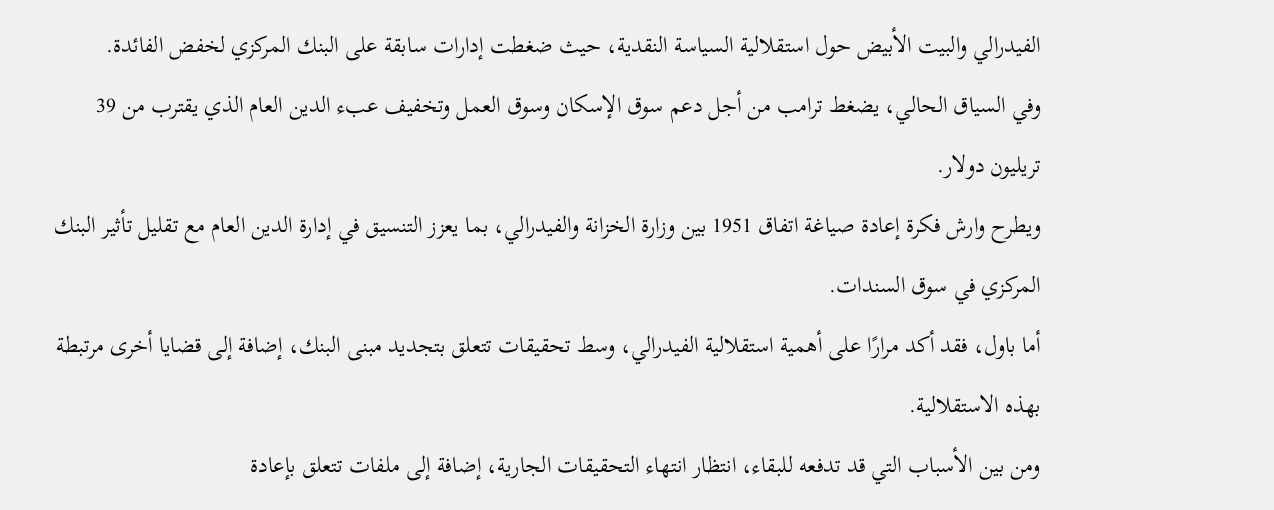الفيدرالي والبيت الأبيض حول استقلالية السياسة النقدية، حيث ضغطت إدارات سابقة على البنك المركزي لخفض الفائدة.
وفي السياق الحالي، يضغط ترامب من أجل دعم سوق الإسكان وسوق العمل وتخفيف عبء الدين العام الذي يقترب من 39 تريليون دولار.
ويطرح وارش فكرة إعادة صياغة اتفاق 1951 بين وزارة الخزانة والفيدرالي، بما يعزز التنسيق في إدارة الدين العام مع تقليل تأثير البنك المركزي في سوق السندات.
أما باول، فقد أكد مرارًا على أهمية استقلالية الفيدرالي، وسط تحقيقات تتعلق بتجديد مبنى البنك، إضافة إلى قضايا أخرى مرتبطة بهذه الاستقلالية.
ومن بين الأسباب التي قد تدفعه للبقاء، انتظار انتهاء التحقيقات الجارية، إضافة إلى ملفات تتعلق بإعادة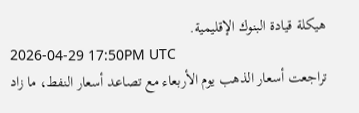هيكلة قيادة البنوك الإقليمية.
2026-04-29 17:50PM UTC
تراجعت أسعار الذهب يوم الأربعاء مع تصاعد أسعار النفط، ما زاد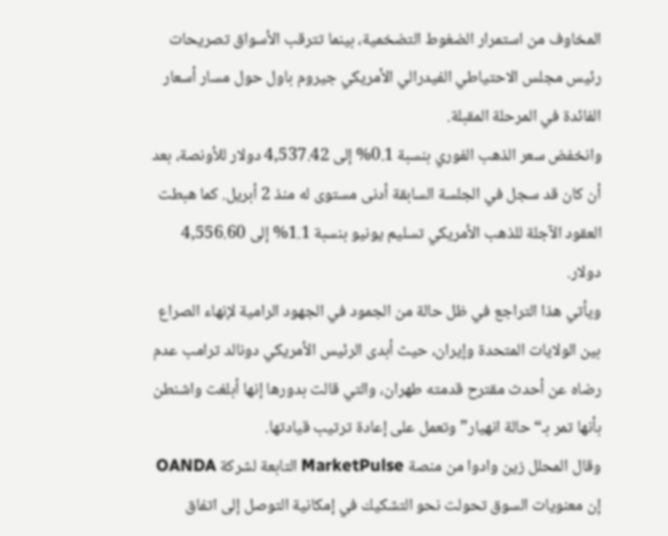المخاوف من استمرار الضغوط التضخمية، بينما تترقب الأسواق تصريحات رئيس مجلس الاحتياطي الفيدرالي الأمريكي جيروم باول حول مسار أسعار الفائدة في المرحلة المقبلة.
وانخفض سعر الذهب الفوري بنسبة 0.1% إلى 4,537.42 دولار للأونصة، بعد أن كان قد سجل في الجلسة السابقة أدنى مستوى له منذ 2 أبريل. كما هبطت العقود الآجلة للذهب الأمريكي تسليم يونيو بنسبة 1.1% إلى 4,556.60 دولار.
ويأتي هذا التراجع في ظل حالة من الجمود في الجهود الرامية لإنهاء الصراع بين الولايات المتحدة وإيران، حيث أبدى الرئيس الأمريكي دونالد ترامب عدم رضاه عن أحدث مقترح قدمته طهران، والتي قالت بدورها إنها أبلغت واشنطن بأنها تمر بـ“حالة انهيار” وتعمل على إعادة ترتيب قيادتها.
وقال المحلل زين وادوا من منصة MarketPulse التابعة لشركة OANDA إن معنويات السوق تحولت نحو التشكيك في إمكانية التوصل إلى اتفاق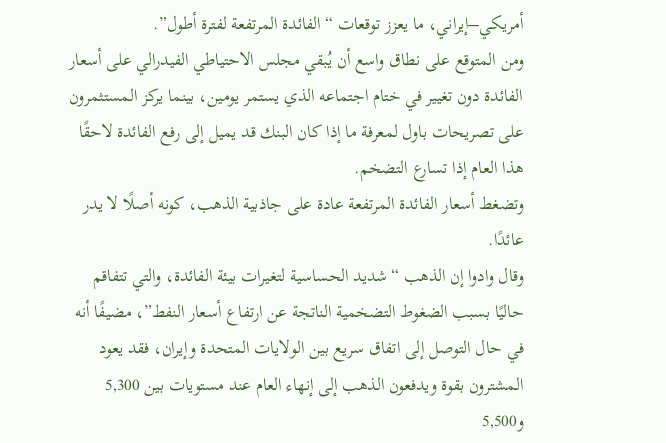أمريكي–إيراني، ما يعزز توقعات “الفائدة المرتفعة لفترة أطول”.
ومن المتوقع على نطاق واسع أن يُبقي مجلس الاحتياطي الفيدرالي على أسعار الفائدة دون تغيير في ختام اجتماعه الذي يستمر يومين، بينما يركز المستثمرون على تصريحات باول لمعرفة ما إذا كان البنك قد يميل إلى رفع الفائدة لاحقًا هذا العام إذا تسارع التضخم.
وتضغط أسعار الفائدة المرتفعة عادة على جاذبية الذهب، كونه أصلًا لا يدر عائدًا.
وقال وادوا إن الذهب “شديد الحساسية لتغيرات بيئة الفائدة، والتي تتفاقم حاليًا بسبب الضغوط التضخمية الناتجة عن ارتفاع أسعار النفط”، مضيفًا أنه في حال التوصل إلى اتفاق سريع بين الولايات المتحدة وإيران، فقد يعود المشترون بقوة ويدفعون الذهب إلى إنهاء العام عند مستويات بين 5,300 و5,500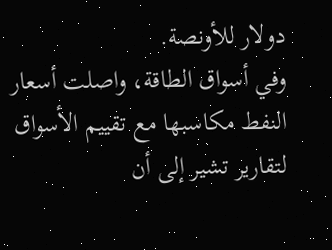دولار للأونصة.
وفي أسواق الطاقة، واصلت أسعار النفط مكاسبها مع تقييم الأسواق لتقارير تشير إلى أن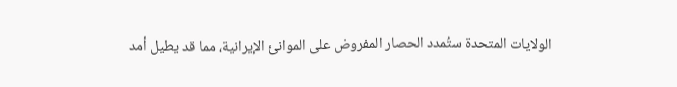الولايات المتحدة ستُمدد الحصار المفروض على الموانئ الإيرانية، مما قد يطيل أمد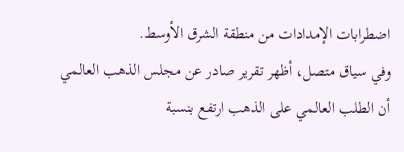اضطرابات الإمدادات من منطقة الشرق الأوسط.
وفي سياق متصل، أظهر تقرير صادر عن مجلس الذهب العالمي أن الطلب العالمي على الذهب ارتفع بنسبة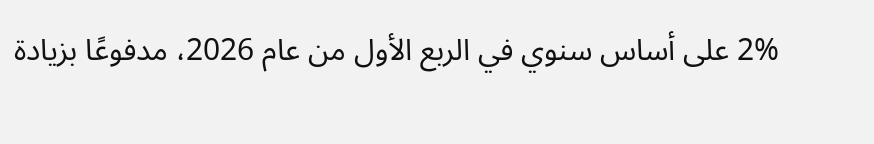2% على أساس سنوي في الربع الأول من عام 2026، مدفوعًا بزيادة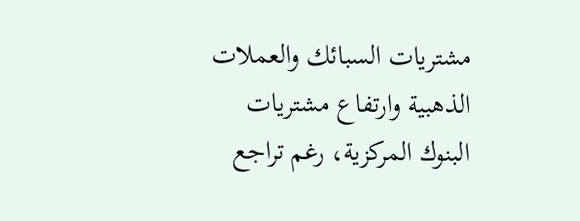مشتريات السبائك والعملات الذهبية وارتفاع مشتريات البنوك المركزية، رغم تراجع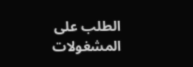الطلب على المشغولات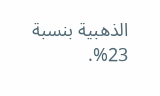الذهبية بنسبة 23%.